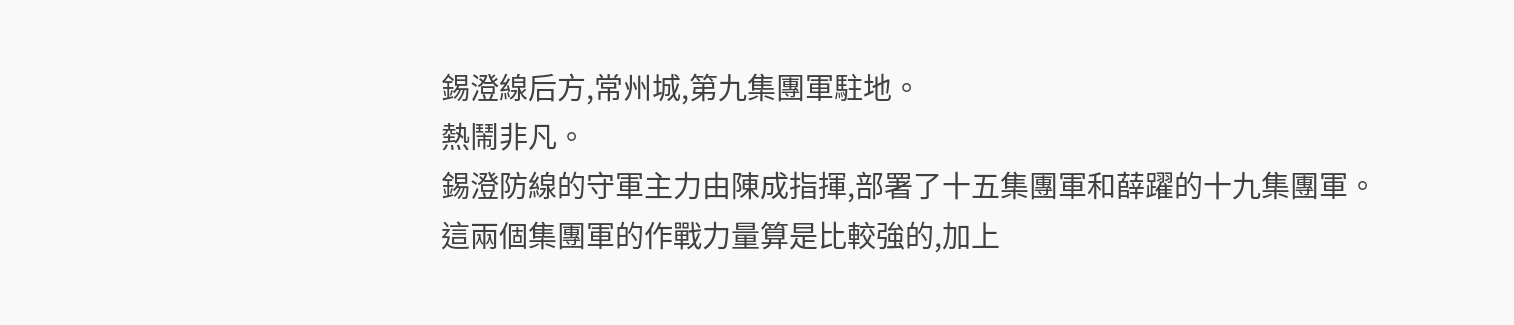錫澄線后方,常州城,第九集團軍駐地。
熱鬧非凡。
錫澄防線的守軍主力由陳成指揮,部署了十五集團軍和薛躍的十九集團軍。
這兩個集團軍的作戰力量算是比較強的,加上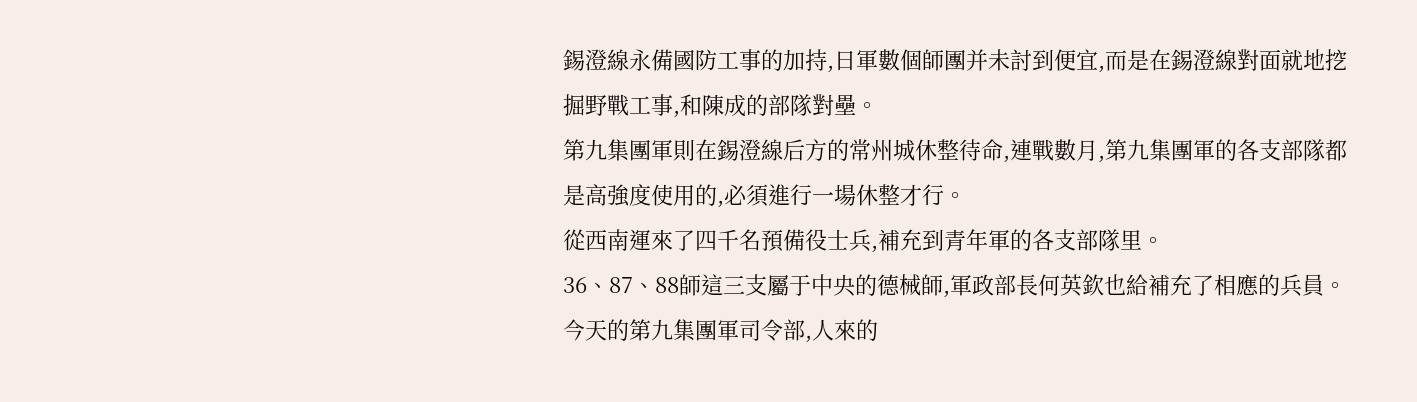錫澄線永備國防工事的加持,日軍數個師團并未討到便宜,而是在錫澄線對面就地挖掘野戰工事,和陳成的部隊對壘。
第九集團軍則在錫澄線后方的常州城休整待命,連戰數月,第九集團軍的各支部隊都是高強度使用的,必須進行一場休整才行。
從西南運來了四千名預備役士兵,補充到青年軍的各支部隊里。
36、87、88師這三支屬于中央的德械師,軍政部長何英欽也給補充了相應的兵員。
今天的第九集團軍司令部,人來的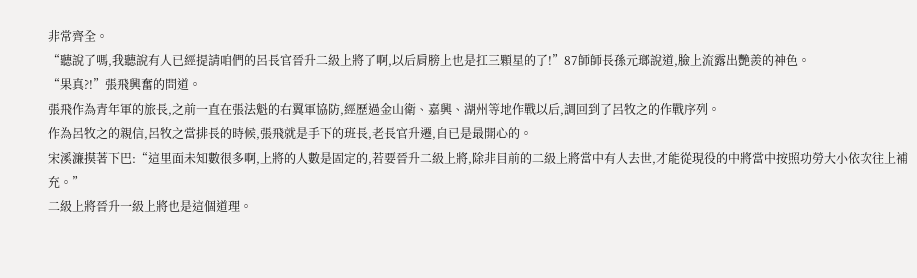非常齊全。
“聽說了嗎,我聽說有人已經提請咱們的呂長官晉升二級上將了啊,以后肩膀上也是扛三顆星的了!”87師師長孫元瑯說道,臉上流露出艷羨的神色。
“果真?!”張飛興奮的問道。
張飛作為青年軍的旅長,之前一直在張法魁的右翼軍協防,經歷過金山衛、嘉興、湖州等地作戰以后,調回到了呂牧之的作戰序列。
作為呂牧之的親信,呂牧之當排長的時候,張飛就是手下的班長,老長官升遷,自已是最開心的。
宋溪濂摸著下巴:“這里面未知數很多啊,上將的人數是固定的,若要晉升二級上將,除非目前的二級上將當中有人去世,才能從現役的中將當中按照功勞大小依次往上補充。”
二級上將晉升一級上將也是這個道理。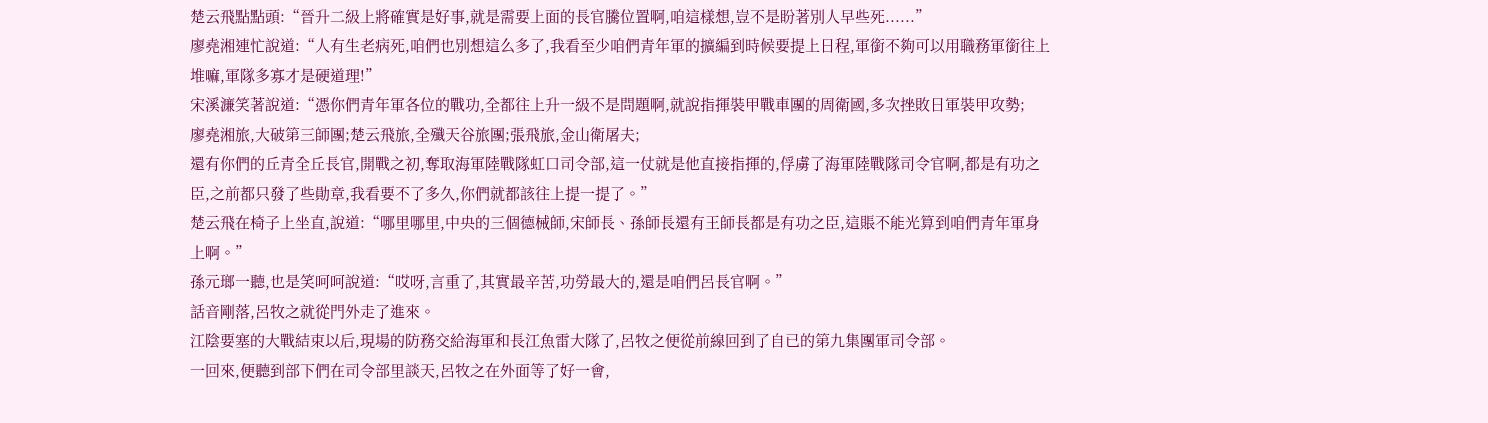楚云飛點點頭:“晉升二級上將確實是好事,就是需要上面的長官騰位置啊,咱這樣想,豈不是盼著別人早些死......”
廖堯湘連忙說道:“人有生老病死,咱們也別想這么多了,我看至少咱們青年軍的擴編到時候要提上日程,軍銜不夠可以用職務軍銜往上堆嘛,軍隊多寡才是硬道理!”
宋溪濂笑著說道:“憑你們青年軍各位的戰功,全都往上升一級不是問題啊,就說指揮裝甲戰車團的周衛國,多次挫敗日軍裝甲攻勢;
廖堯湘旅,大破第三師團;楚云飛旅,全殲天谷旅團;張飛旅,金山衛屠夫;
還有你們的丘青全丘長官,開戰之初,奪取海軍陸戰隊虹口司令部,這一仗就是他直接指揮的,俘虜了海軍陸戰隊司令官啊,都是有功之臣,之前都只發了些勛章,我看要不了多久,你們就都該往上提一提了。”
楚云飛在椅子上坐直,說道:“哪里哪里,中央的三個德械師,宋師長、孫師長還有王師長都是有功之臣,這賬不能光算到咱們青年軍身上啊。”
孫元瑯一聽,也是笑呵呵說道:“哎呀,言重了,其實最辛苦,功勞最大的,還是咱們呂長官啊。”
話音剛落,呂牧之就從門外走了進來。
江陰要塞的大戰結束以后,現場的防務交給海軍和長江魚雷大隊了,呂牧之便從前線回到了自已的第九集團軍司令部。
一回來,便聽到部下們在司令部里談天,呂牧之在外面等了好一會,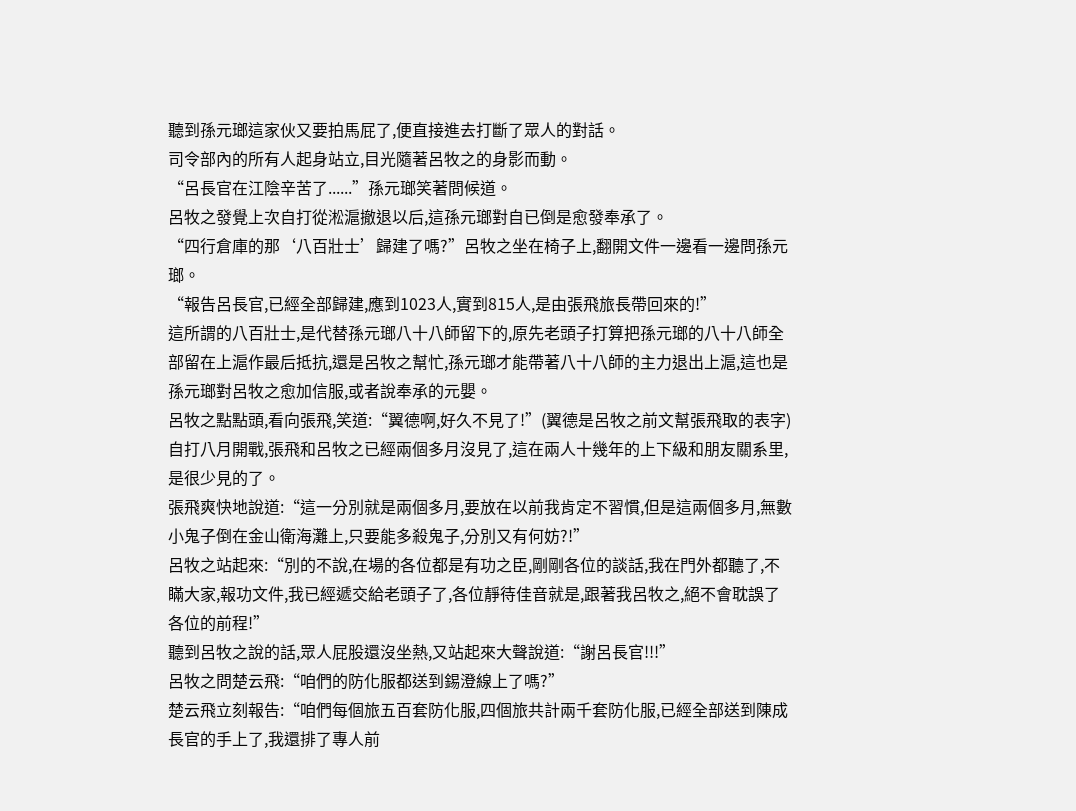聽到孫元瑯這家伙又要拍馬屁了,便直接進去打斷了眾人的對話。
司令部內的所有人起身站立,目光隨著呂牧之的身影而動。
“呂長官在江陰辛苦了......”孫元瑯笑著問候道。
呂牧之發覺上次自打從淞滬撤退以后,這孫元瑯對自已倒是愈發奉承了。
“四行倉庫的那‘八百壯士’歸建了嗎?”呂牧之坐在椅子上,翻開文件一邊看一邊問孫元瑯。
“報告呂長官,已經全部歸建,應到1023人,實到815人,是由張飛旅長帶回來的!”
這所謂的八百壯士,是代替孫元瑯八十八師留下的,原先老頭子打算把孫元瑯的八十八師全部留在上滬作最后抵抗,還是呂牧之幫忙,孫元瑯才能帶著八十八師的主力退出上滬,這也是孫元瑯對呂牧之愈加信服,或者說奉承的元嬰。
呂牧之點點頭,看向張飛,笑道:“翼德啊,好久不見了!”(翼德是呂牧之前文幫張飛取的表字)
自打八月開戰,張飛和呂牧之已經兩個多月沒見了,這在兩人十幾年的上下級和朋友關系里,是很少見的了。
張飛爽快地說道:“這一分別就是兩個多月,要放在以前我肯定不習慣,但是這兩個多月,無數小鬼子倒在金山衛海灘上,只要能多殺鬼子,分別又有何妨?!”
呂牧之站起來:“別的不說,在場的各位都是有功之臣,剛剛各位的談話,我在門外都聽了,不瞞大家,報功文件,我已經遞交給老頭子了,各位靜待佳音就是,跟著我呂牧之,絕不會耽誤了各位的前程!”
聽到呂牧之說的話,眾人屁股還沒坐熱,又站起來大聲說道:“謝呂長官!!!”
呂牧之問楚云飛:“咱們的防化服都送到錫澄線上了嗎?”
楚云飛立刻報告:“咱們每個旅五百套防化服,四個旅共計兩千套防化服,已經全部送到陳成長官的手上了,我還排了專人前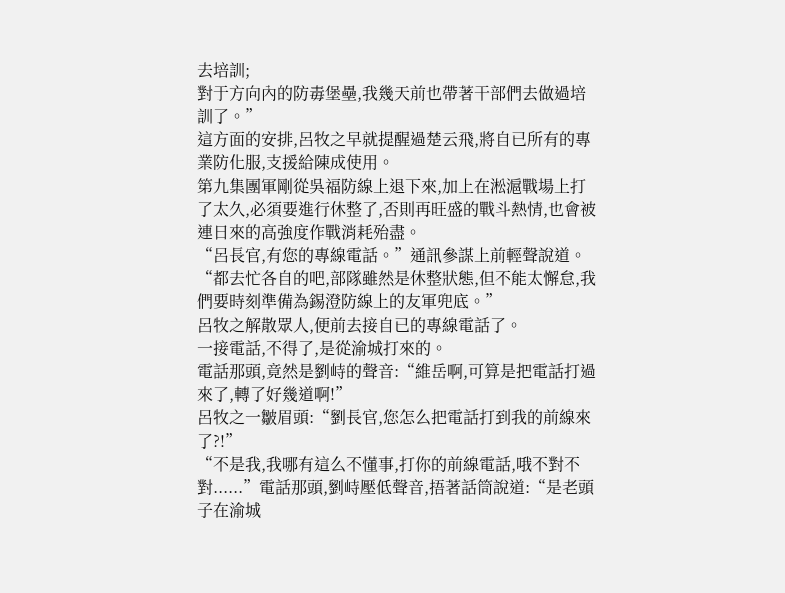去培訓;
對于方向內的防毒堡壘,我幾天前也帶著干部們去做過培訓了。”
這方面的安排,呂牧之早就提醒過楚云飛,將自已所有的專業防化服,支援給陳成使用。
第九集團軍剛從吳福防線上退下來,加上在淞滬戰場上打了太久,必須要進行休整了,否則再旺盛的戰斗熱情,也會被連日來的高強度作戰消耗殆盡。
“呂長官,有您的專線電話。”通訊參謀上前輕聲說道。
“都去忙各自的吧,部隊雖然是休整狀態,但不能太懈怠,我們要時刻準備為錫澄防線上的友軍兜底。”
呂牧之解散眾人,便前去接自已的專線電話了。
一接電話,不得了,是從渝城打來的。
電話那頭,竟然是劉峙的聲音:“維岳啊,可算是把電話打過來了,轉了好幾道啊!”
呂牧之一皺眉頭:“劉長官,您怎么把電話打到我的前線來了?!”
“不是我,我哪有這么不懂事,打你的前線電話,哦不對不對......”電話那頭,劉峙壓低聲音,捂著話筒說道:“是老頭子在渝城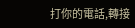打你的電話,轉接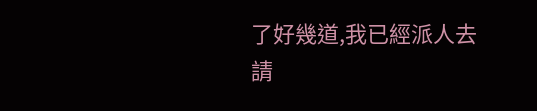了好幾道,我已經派人去請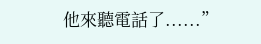他來聽電話了......”